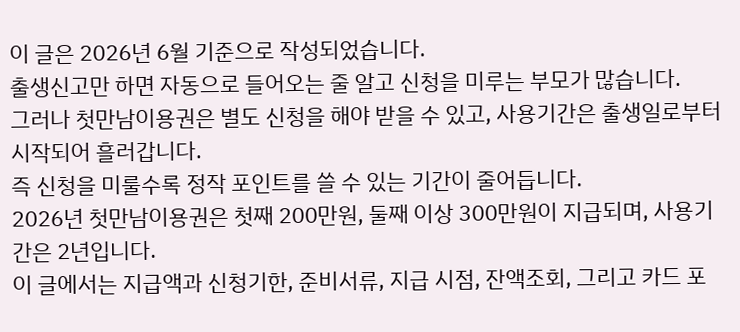이 글은 2026년 6월 기준으로 작성되었습니다.
출생신고만 하면 자동으로 들어오는 줄 알고 신청을 미루는 부모가 많습니다.
그러나 첫만남이용권은 별도 신청을 해야 받을 수 있고, 사용기간은 출생일로부터 시작되어 흘러갑니다.
즉 신청을 미룰수록 정작 포인트를 쓸 수 있는 기간이 줄어듭니다.
2026년 첫만남이용권은 첫째 200만원, 둘째 이상 300만원이 지급되며, 사용기간은 2년입니다.
이 글에서는 지급액과 신청기한, 준비서류, 지급 시점, 잔액조회, 그리고 카드 포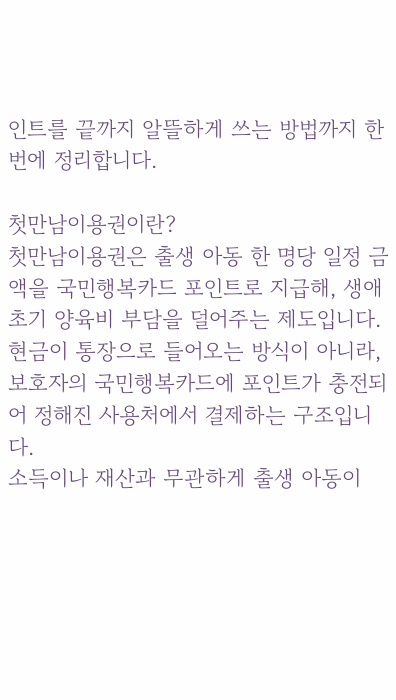인트를 끝까지 알뜰하게 쓰는 방법까지 한 번에 정리합니다.

첫만남이용권이란?
첫만남이용권은 출생 아동 한 명당 일정 금액을 국민행복카드 포인트로 지급해, 생애 초기 양육비 부담을 덜어주는 제도입니다.
현금이 통장으로 들어오는 방식이 아니라, 보호자의 국민행복카드에 포인트가 충전되어 정해진 사용처에서 결제하는 구조입니다.
소득이나 재산과 무관하게 출생 아동이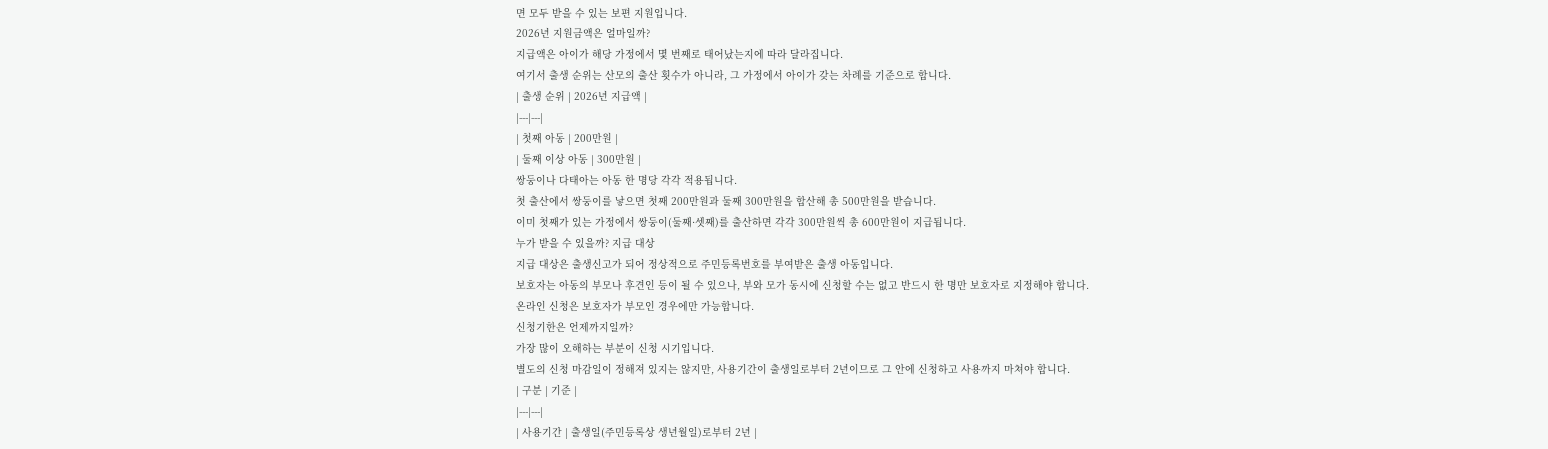면 모두 받을 수 있는 보편 지원입니다.
2026년 지원금액은 얼마일까?
지급액은 아이가 해당 가정에서 몇 번째로 태어났는지에 따라 달라집니다.
여기서 출생 순위는 산모의 출산 횟수가 아니라, 그 가정에서 아이가 갖는 차례를 기준으로 합니다.
| 출생 순위 | 2026년 지급액 |
|---|---|
| 첫째 아동 | 200만원 |
| 둘째 이상 아동 | 300만원 |
쌍둥이나 다태아는 아동 한 명당 각각 적용됩니다.
첫 출산에서 쌍둥이를 낳으면 첫째 200만원과 둘째 300만원을 합산해 총 500만원을 받습니다.
이미 첫째가 있는 가정에서 쌍둥이(둘째·셋째)를 출산하면 각각 300만원씩 총 600만원이 지급됩니다.
누가 받을 수 있을까? 지급 대상
지급 대상은 출생신고가 되어 정상적으로 주민등록번호를 부여받은 출생 아동입니다.
보호자는 아동의 부모나 후견인 등이 될 수 있으나, 부와 모가 동시에 신청할 수는 없고 반드시 한 명만 보호자로 지정해야 합니다.
온라인 신청은 보호자가 부모인 경우에만 가능합니다.
신청기한은 언제까지일까?
가장 많이 오해하는 부분이 신청 시기입니다.
별도의 신청 마감일이 정해져 있지는 않지만, 사용기간이 출생일로부터 2년이므로 그 안에 신청하고 사용까지 마쳐야 합니다.
| 구분 | 기준 |
|---|---|
| 사용기간 | 출생일(주민등록상 생년월일)로부터 2년 |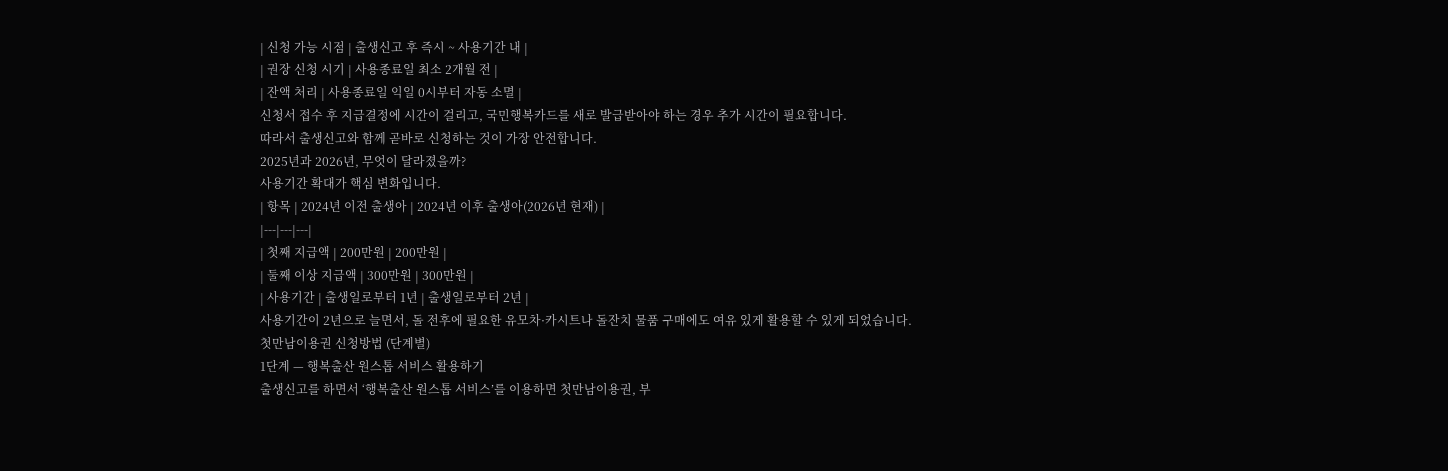| 신청 가능 시점 | 출생신고 후 즉시 ~ 사용기간 내 |
| 권장 신청 시기 | 사용종료일 최소 2개월 전 |
| 잔액 처리 | 사용종료일 익일 0시부터 자동 소멸 |
신청서 접수 후 지급결정에 시간이 걸리고, 국민행복카드를 새로 발급받아야 하는 경우 추가 시간이 필요합니다.
따라서 출생신고와 함께 곧바로 신청하는 것이 가장 안전합니다.
2025년과 2026년, 무엇이 달라졌을까?
사용기간 확대가 핵심 변화입니다.
| 항목 | 2024년 이전 출생아 | 2024년 이후 출생아(2026년 현재) |
|---|---|---|
| 첫째 지급액 | 200만원 | 200만원 |
| 둘째 이상 지급액 | 300만원 | 300만원 |
| 사용기간 | 출생일로부터 1년 | 출생일로부터 2년 |
사용기간이 2년으로 늘면서, 돌 전후에 필요한 유모차·카시트나 돌잔치 물품 구매에도 여유 있게 활용할 수 있게 되었습니다.
첫만남이용권 신청방법 (단계별)
1단계 — 행복출산 원스톱 서비스 활용하기
출생신고를 하면서 ‘행복출산 원스톱 서비스’를 이용하면 첫만남이용권, 부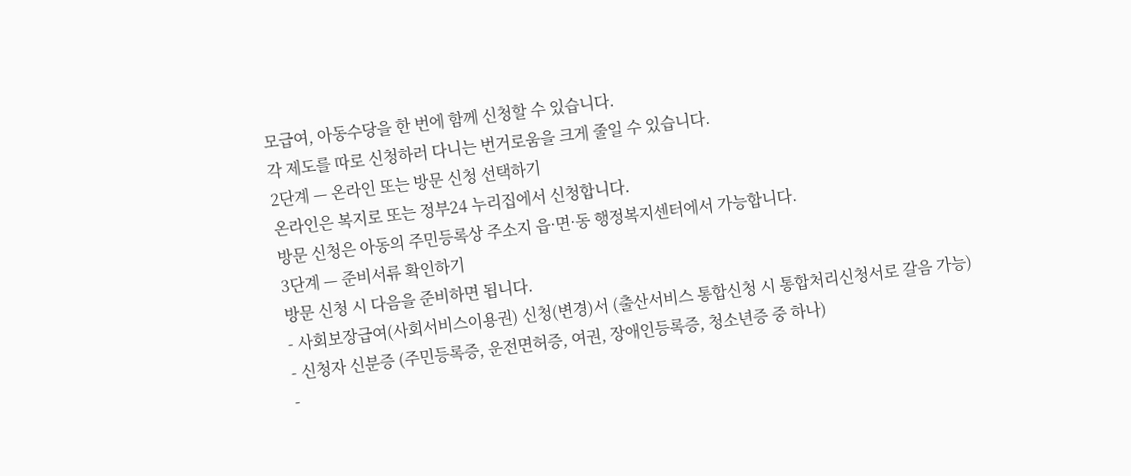모급여, 아동수당을 한 번에 함께 신청할 수 있습니다.
각 제도를 따로 신청하러 다니는 번거로움을 크게 줄일 수 있습니다.
2단계 — 온라인 또는 방문 신청 선택하기
온라인은 복지로 또는 정부24 누리집에서 신청합니다.
방문 신청은 아동의 주민등록상 주소지 읍·면·동 행정복지센터에서 가능합니다.
3단계 — 준비서류 확인하기
방문 신청 시 다음을 준비하면 됩니다.
- 사회보장급여(사회서비스이용권) 신청(변경)서 (출산서비스 통합신청 시 통합처리신청서로 갈음 가능)
- 신청자 신분증 (주민등록증, 운전면허증, 여권, 장애인등록증, 청소년증 중 하나)
-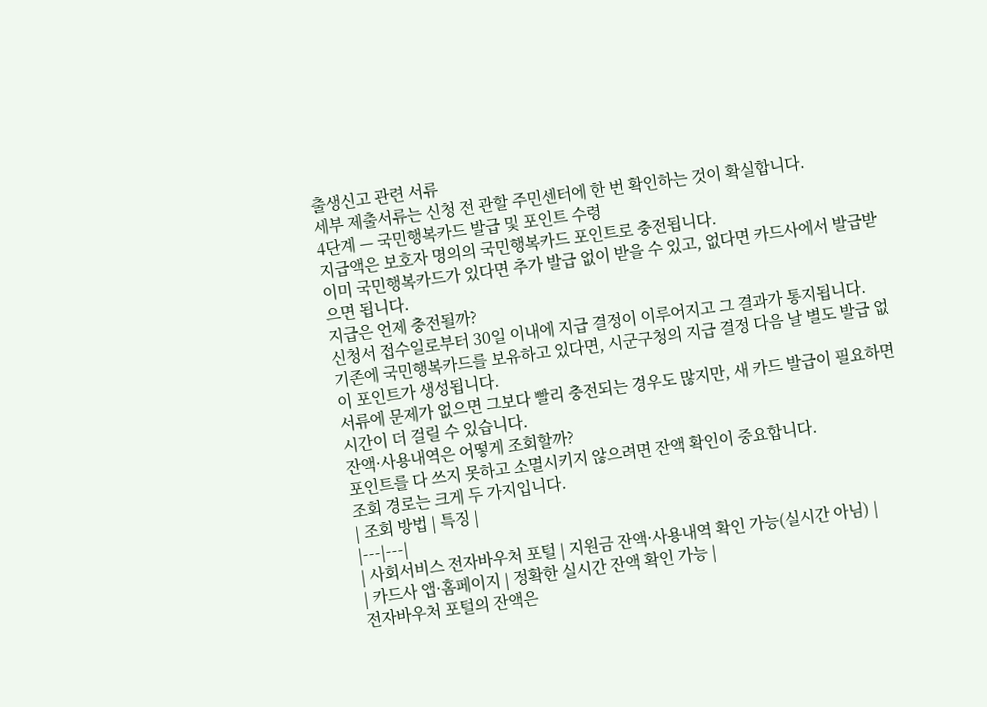출생신고 관련 서류
세부 제출서류는 신청 전 관할 주민센터에 한 번 확인하는 것이 확실합니다.
4단계 — 국민행복카드 발급 및 포인트 수령
지급액은 보호자 명의의 국민행복카드 포인트로 충전됩니다.
이미 국민행복카드가 있다면 추가 발급 없이 받을 수 있고, 없다면 카드사에서 발급받으면 됩니다.
지급은 언제 충전될까?
신청서 접수일로부터 30일 이내에 지급 결정이 이루어지고 그 결과가 통지됩니다.
기존에 국민행복카드를 보유하고 있다면, 시군구청의 지급 결정 다음 날 별도 발급 없이 포인트가 생성됩니다.
서류에 문제가 없으면 그보다 빨리 충전되는 경우도 많지만, 새 카드 발급이 필요하면 시간이 더 걸릴 수 있습니다.
잔액·사용내역은 어떻게 조회할까?
포인트를 다 쓰지 못하고 소멸시키지 않으려면 잔액 확인이 중요합니다.
조회 경로는 크게 두 가지입니다.
| 조회 방법 | 특징 |
|---|---|
| 사회서비스 전자바우처 포털 | 지원금 잔액·사용내역 확인 가능(실시간 아님) |
| 카드사 앱·홈페이지 | 정확한 실시간 잔액 확인 가능 |
전자바우처 포털의 잔액은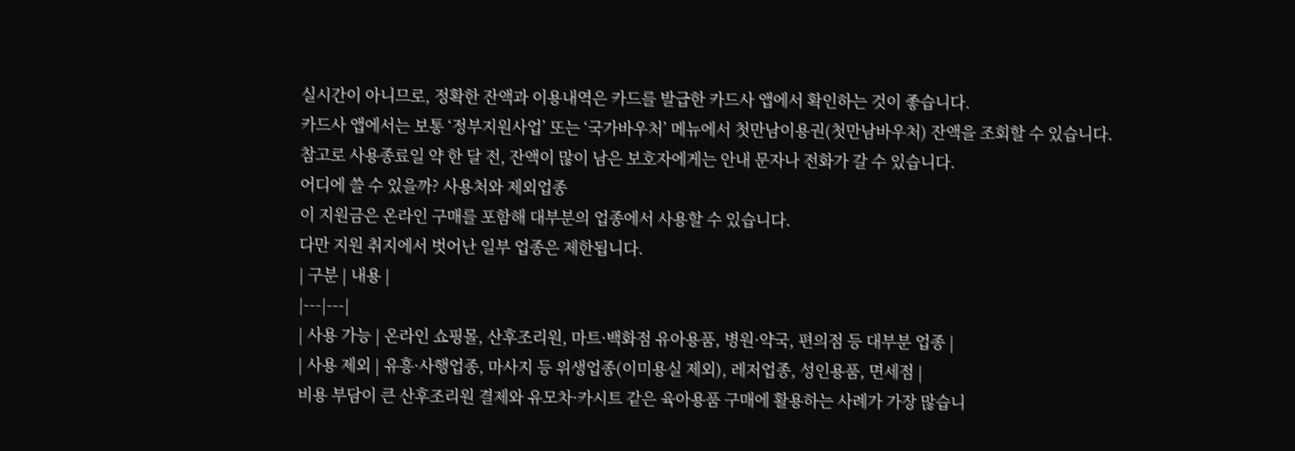실시간이 아니므로, 정확한 잔액과 이용내역은 카드를 발급한 카드사 앱에서 확인하는 것이 좋습니다.
카드사 앱에서는 보통 ‘정부지원사업’ 또는 ‘국가바우처’ 메뉴에서 첫만남이용권(첫만남바우처) 잔액을 조회할 수 있습니다.
참고로 사용종료일 약 한 달 전, 잔액이 많이 남은 보호자에게는 안내 문자나 전화가 갈 수 있습니다.
어디에 쓸 수 있을까? 사용처와 제외업종
이 지원금은 온라인 구매를 포함해 대부분의 업종에서 사용할 수 있습니다.
다만 지원 취지에서 벗어난 일부 업종은 제한됩니다.
| 구분 | 내용 |
|---|---|
| 사용 가능 | 온라인 쇼핑몰, 산후조리원, 마트·백화점 유아용품, 병원·약국, 편의점 등 대부분 업종 |
| 사용 제외 | 유흥·사행업종, 마사지 등 위생업종(이미용실 제외), 레저업종, 성인용품, 면세점 |
비용 부담이 큰 산후조리원 결제와 유모차·카시트 같은 육아용품 구매에 활용하는 사례가 가장 많습니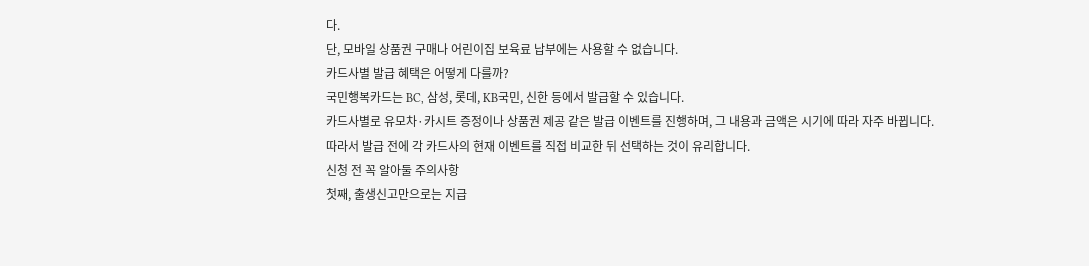다.
단, 모바일 상품권 구매나 어린이집 보육료 납부에는 사용할 수 없습니다.
카드사별 발급 혜택은 어떻게 다를까?
국민행복카드는 BC, 삼성, 롯데, KB국민, 신한 등에서 발급할 수 있습니다.
카드사별로 유모차·카시트 증정이나 상품권 제공 같은 발급 이벤트를 진행하며, 그 내용과 금액은 시기에 따라 자주 바뀝니다.
따라서 발급 전에 각 카드사의 현재 이벤트를 직접 비교한 뒤 선택하는 것이 유리합니다.
신청 전 꼭 알아둘 주의사항
첫째, 출생신고만으로는 지급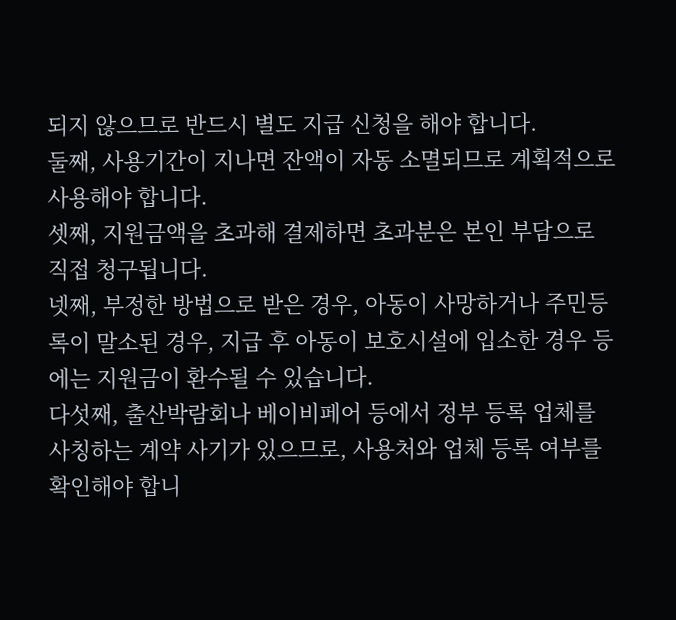되지 않으므로 반드시 별도 지급 신청을 해야 합니다.
둘째, 사용기간이 지나면 잔액이 자동 소멸되므로 계획적으로 사용해야 합니다.
셋째, 지원금액을 초과해 결제하면 초과분은 본인 부담으로 직접 청구됩니다.
넷째, 부정한 방법으로 받은 경우, 아동이 사망하거나 주민등록이 말소된 경우, 지급 후 아동이 보호시설에 입소한 경우 등에는 지원금이 환수될 수 있습니다.
다섯째, 출산박람회나 베이비페어 등에서 정부 등록 업체를 사칭하는 계약 사기가 있으므로, 사용처와 업체 등록 여부를 확인해야 합니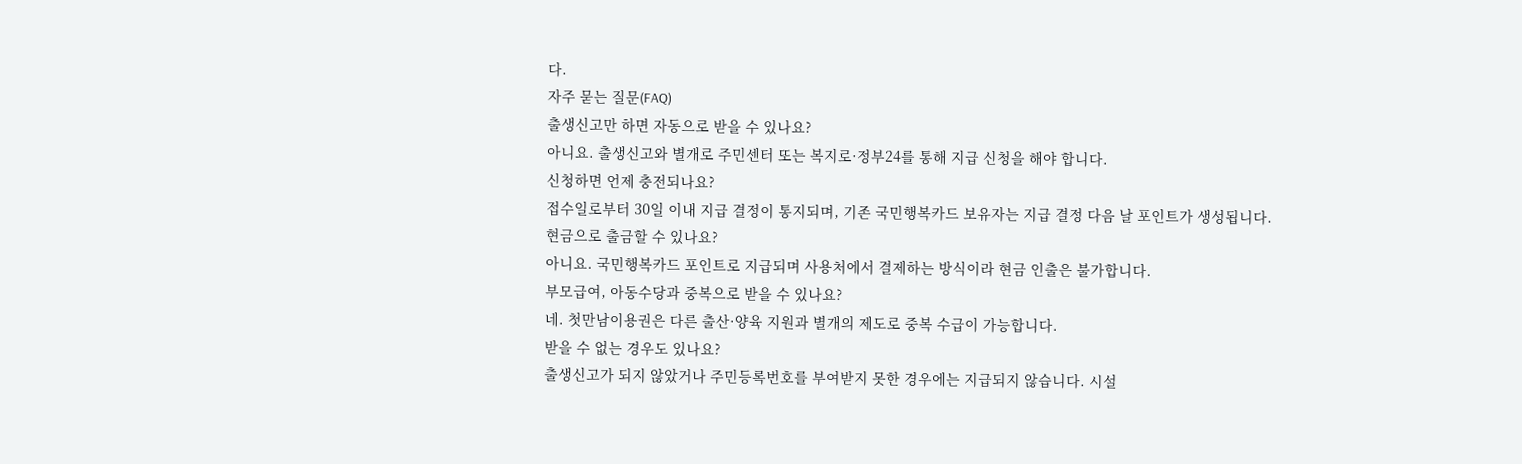다.
자주 묻는 질문(FAQ)
출생신고만 하면 자동으로 받을 수 있나요?
아니요. 출생신고와 별개로 주민센터 또는 복지로·정부24를 통해 지급 신청을 해야 합니다.
신청하면 언제 충전되나요?
접수일로부터 30일 이내 지급 결정이 통지되며, 기존 국민행복카드 보유자는 지급 결정 다음 날 포인트가 생성됩니다.
현금으로 출금할 수 있나요?
아니요. 국민행복카드 포인트로 지급되며 사용처에서 결제하는 방식이라 현금 인출은 불가합니다.
부모급여, 아동수당과 중복으로 받을 수 있나요?
네. 첫만남이용권은 다른 출산·양육 지원과 별개의 제도로 중복 수급이 가능합니다.
받을 수 없는 경우도 있나요?
출생신고가 되지 않았거나 주민등록번호를 부여받지 못한 경우에는 지급되지 않습니다. 시설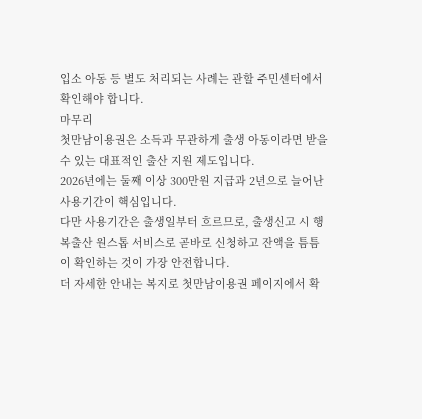입소 아동 등 별도 처리되는 사례는 관할 주민센터에서 확인해야 합니다.
마무리
첫만남이용권은 소득과 무관하게 출생 아동이라면 받을 수 있는 대표적인 출산 지원 제도입니다.
2026년에는 둘째 이상 300만원 지급과 2년으로 늘어난 사용기간이 핵심입니다.
다만 사용기간은 출생일부터 흐르므로, 출생신고 시 행복출산 원스톱 서비스로 곧바로 신청하고 잔액을 틈틈이 확인하는 것이 가장 안전합니다.
더 자세한 안내는 복지로 첫만남이용권 페이지에서 확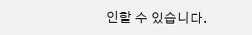인할 수 있습니다.